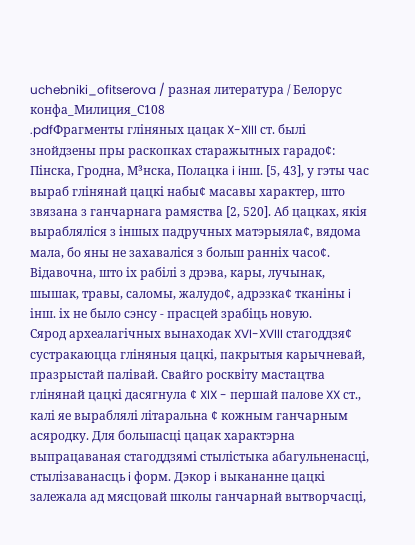uchebniki_ofitserova / разная литература / Белорус конфа_Милиция_С108
.pdfФрагменты глiняных цацак X-XIII ст. былi знойдзены пры раскопках старажытных гарадо¢: Пiнска, Гродна, М³нска, Полацка i iнш. [5, 43], у гэты час выраб глiнянай цацкi набы¢ масавы характер, што звязана з ганчарнага рамяства [2, 520]. Аб цацках, якiя выраблялiся з iншых падручных матэрыяла¢, вядома мала, бо яны не захавалiся з больш раннiх часо¢. Вiдавочна, што iх рабiлi з дрэва, кары, лучынак, шышак, травы, саломы, жалудо¢, адрэзка¢ тканiны i iнш. iх не было сэнсу - прасцей зрабiць новую.
Сярод археалагiчных вынаходак XVI-XVIII стагоддзя¢ сустракаюцца глiняныя цацкi, пакрытыя карычневай, празрыстай палiвай. Свайго росквiту мастацтва глiнянай цацкi дасягнула ¢ XIX - першай палове XX ст., калi яе выраблялi лiтаральна ¢ кожным ганчарным асяродку. Для большасцi цацак характэрна выпрацаваная стагоддзямi стылiстыка абагульненасцi, стылiзаванасць i форм. Дэкор i выкананне цацкi залежала ад мясцовай школы ганчарнай вытворчасцi,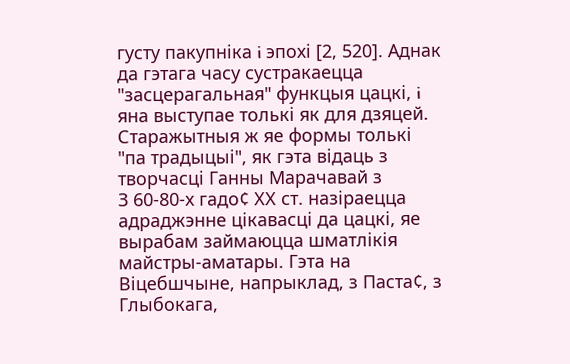густу пакупнiка i эпохi [2, 520]. Аднак да гэтага часу сустракаецца "засцерагальная" функцыя цацкi, i яна выступае толькi як для дзяцей. Старажытныя ж яе формы толькi "па традыцыi", як гэта вiдаць з творчасцi Ганны Марачавай з
З 60-80-х гадо¢ ХХ ст. назiраецца адраджэнне цiкавасцi да цацкi, яе вырабам займаюцца шматлiкiя майстры-аматары. Гэта на Вiцебшчыне, напрыклад, з Паста¢, з Глыбокага,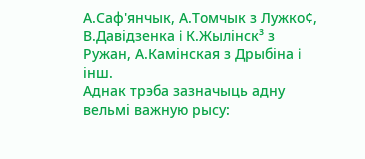А.Саф'янчык, А.Томчык з Лужко¢, В.Давiдзенка i К.Жылiнск³ з Ружан, А.Камiнская з Дрыбiна i iнш.
Аднак трэба зазначыць адну вельмi важную рысу: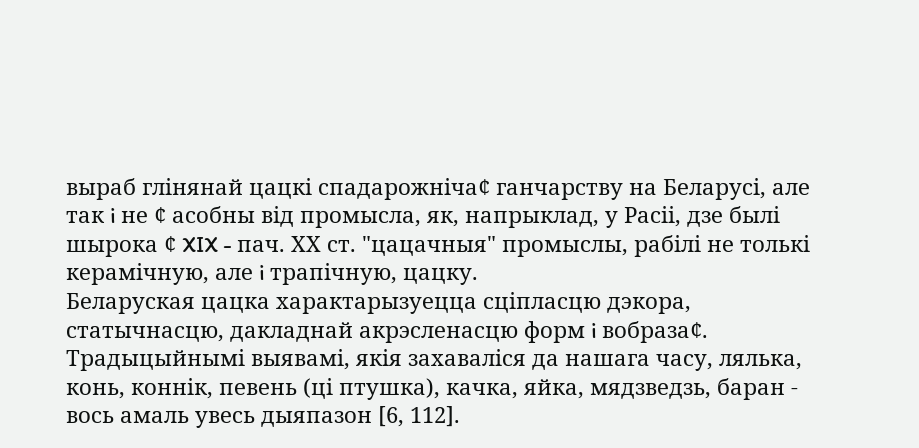выраб глiнянай цацкi спадарожнiча¢ ганчарству на Беларусi, але так i не ¢ асобны вiд промысла, як, напрыклад, у Расii, дзе былi шырока ¢ XIX - пач. ХХ ст. "цацачныя" промыслы, рабiлi не толькi керамiчную, але i трапiчную, цацку.
Беларуская цацка характарызуецца сцiпласцю дэкора, статычнасцю, дакладнай акрэсленасцю форм i вобраза¢. Традыцыйнымi выявамi, якiя захавалiся да нашага часу, лялька, конь, коннiк, певень (цi птушка), качка, яйка, мядзведзь, баран - вось амаль увесь дыяпазон [6, 112].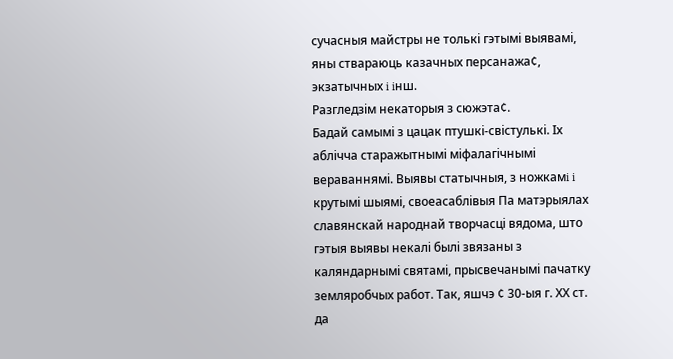сучасныя майстры не толькi гэтымi выявамi, яны ствараюць казачных персанажа¢, экзатычных i iнш.
Разгледзiм некаторыя з сюжэта¢.
Бадай самымi з цацак птушкi-свiстулькi. Iх аблiчча старажытнымi мiфалагiчнымi вераваннямi. Выявы статычныя, з ножкамi i крутымi шыямi, своеасаблiвыя Па матэрыялах славянскай народнай творчасцi вядома, што гэтыя выявы некалi былi звязаны з каляндарнымi святамi, прысвечанымi пачатку земляробчых работ. Так, яшчэ ¢ 30-ыя г. ХХ ст. да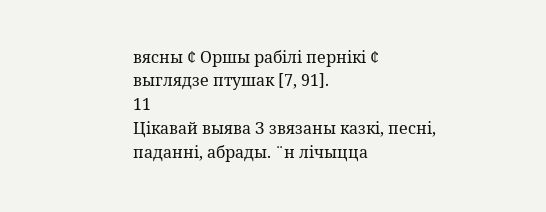вясны ¢ Оршы рабiлi пернiкi ¢ выглядзе птушак [7, 91].
11
Цiкавай выява З звязаны казкi, песнi, паданнi, абрады. ¨н лiчыцца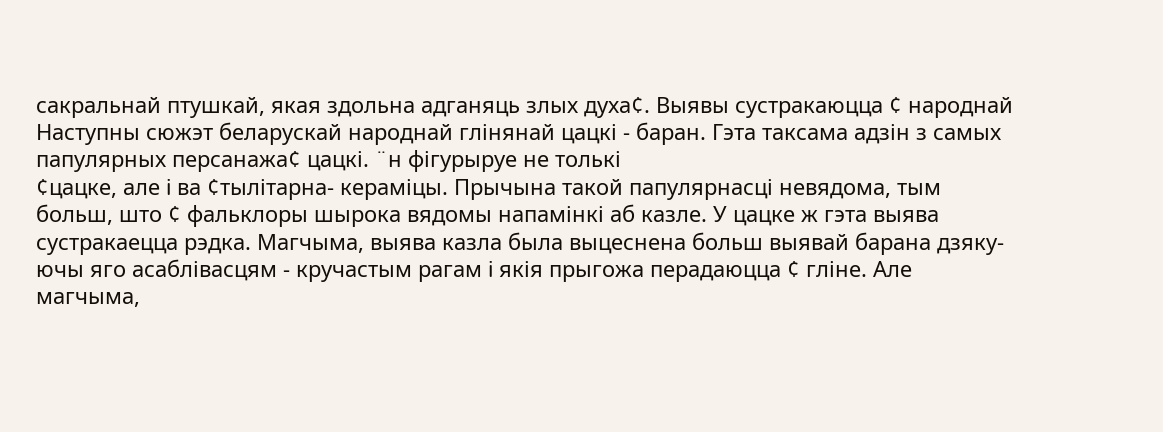сакральнай птушкай, якая здольна адганяць злых духа¢. Выявы сустракаюцца ¢ народнай
Наступны сюжэт беларускай народнай глiнянай цацкi - баран. Гэта таксама адзiн з самых папулярных персанажа¢ цацкi. ¨н фiгурыруе не толькi
¢цацке, але i ва ¢тылiтарна- керамiцы. Прычына такой папулярнасцi невядома, тым больш, што ¢ фальклоры шырока вядомы напамiнкi аб казле. У цацке ж гэта выява сустракаецца рэдка. Магчыма, выява казла была выцеснена больш выявай барана дзяку- ючы яго асаблiвасцям - кручастым рагам i якiя прыгожа перадаюцца ¢ глiне. Але магчыма,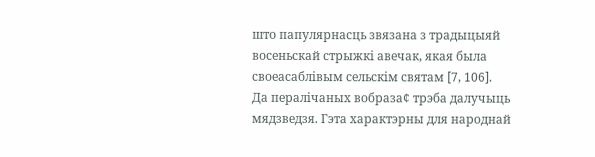што папулярнасць звязана з традыцыяй восеньскай стрыжкi авечак, якая была своеасаблiвым сельскiм святам [7, 106].
Да пералiчаных вобраза¢ трэба далучыць мядзведзя. Гэта характэрны для народнай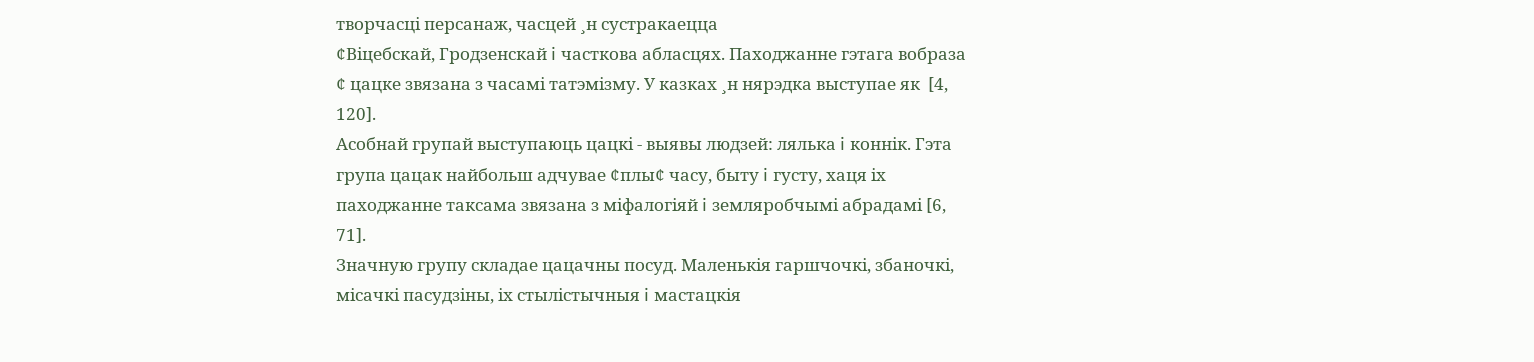творчасцi персанаж, часцей ¸н сустракаецца
¢Вiцебскай, Гродзенскай i часткова абласцях. Паходжанне гэтага вобраза ¢ цацке звязана з часамi татэмiзму. У казках ¸н нярэдка выступае як  [4, 120].
Асобнай групай выступаюць цацкi - выявы людзей: лялька i коннiк. Гэта група цацак найбольш адчувае ¢плы¢ часу, быту i густу, хаця iх паходжанне таксама звязана з мiфалогiяй i земляробчымi абрадамi [6, 71].
Значную групу складае цацачны посуд. Маленькiя гаршчочкi, збаночкi, мiсачкi пасудзiны, iх стылiстычныя i мастацкiя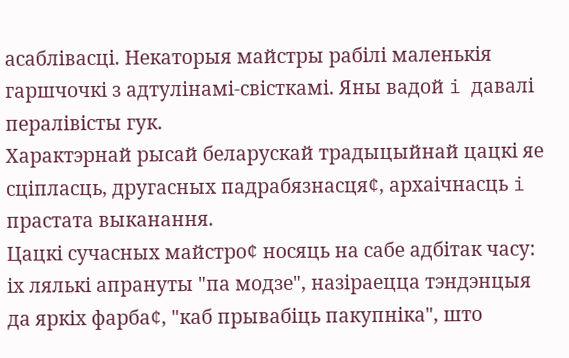асаблiвасцi. Некаторыя майстры рабiлi маленькiя гаршчочкi з адтулiнамi-свiсткамi. Яны вадой i давалi пералiвiсты гук.
Характэрнай рысай беларускай традыцыйнай цацкi яе сцiпласць, другасных падрабязнасця¢, архаiчнасць i прастата выканання.
Цацкi сучасных майстро¢ носяць на сабе адбiтак часу: iх лялькi апрануты "па модзе", назiраецца тэндэнцыя да яркiх фарба¢, "каб прывабiць пакупнiка", што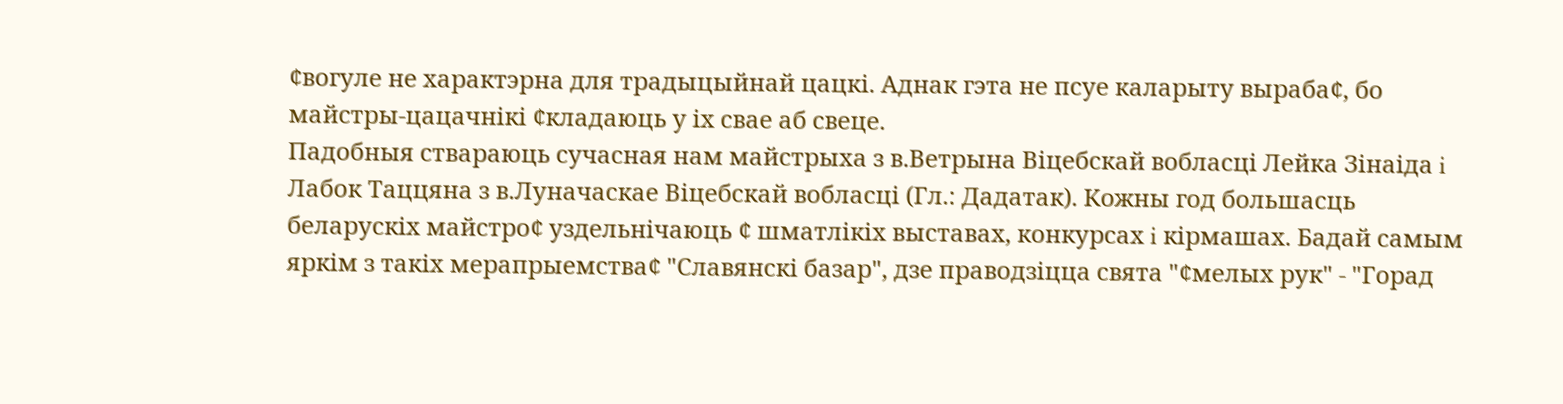¢вогуле не характэрна для традыцыйнай цацкi. Аднак гэта не псуе каларыту выраба¢, бо майстры-цацачнiкi ¢кладаюць у iх свае аб свеце.
Падобныя ствараюць сучасная нам майстрыха з в.Ветрына Вiцебскай вобласцi Лейка Зiнаiда i Лабок Таццяна з в.Луначаскае Вiцебскай вобласцi (Гл.: Дадатак). Кожны год большасць беларускiх майстро¢ уздельнiчаюць ¢ шматлiкiх выставах, конкурсах i кiрмашах. Бадай самым яркiм з такiх мерапрыемства¢ "Славянскi базар", дзе праводзiцца свята "¢мелых рук" - "Горад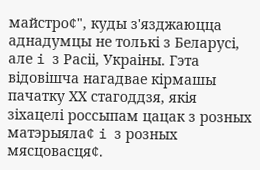майстро¢", куды з'язджаюцца аднадумцы не толькi з Беларусi, але i з Расii, Украiны. Гэта вiдовiшча нагадвае кiрмашы пачатку ХХ стагоддзя, якiя зiхацелi россыпам цацак з розных матэрыяла¢ i з розных мясцовасця¢.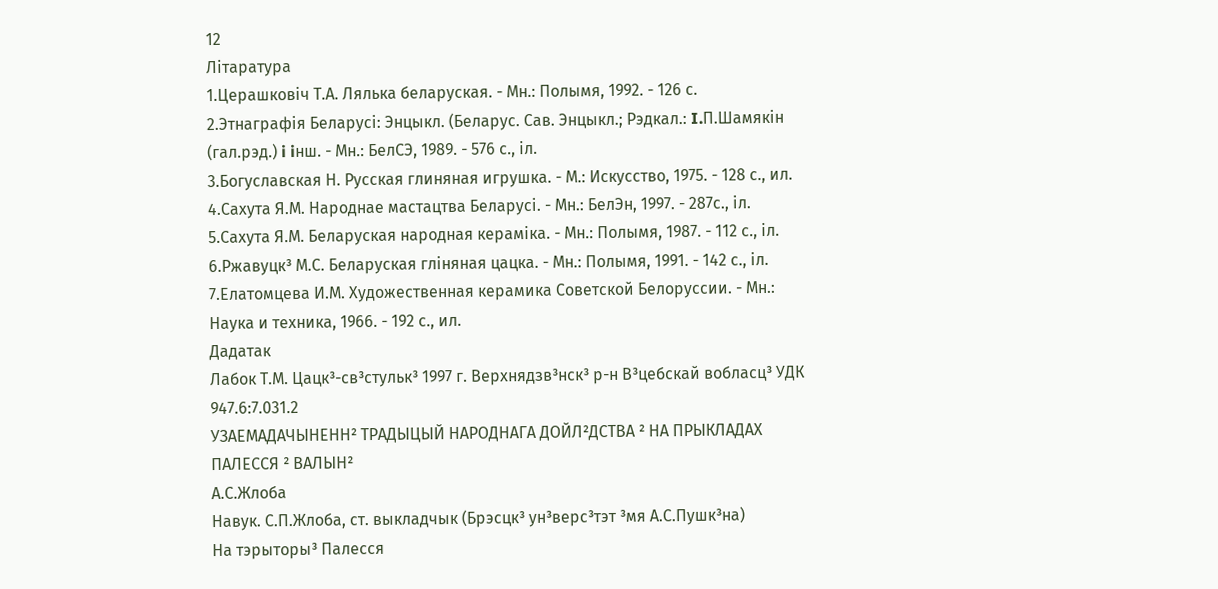12
Лiтаратура
1.Церашковiч Т.А. Лялька беларуская. - Мн.: Полымя, 1992. - 126 с.
2.Этнаграфiя Беларусi: Энцыкл. (Беларус. Сав. Энцыкл.; Рэдкал.: I.П.Шамякiн (гал.рэд.) i iнш. - Мн.: БелСЭ, 1989. - 576 с., iл.
3.Богуславская Н. Русская глиняная игрушка. - М.: Искусство, 1975. - 128 с., ил.
4.Сахута Я.М. Народнае мастацтва Беларусi. - Мн.: БелЭн, 1997. - 287с., iл.
5.Сахута Я.М. Беларуская народная керамiка. - Мн.: Полымя, 1987. - 112 с., iл.
6.Ржавуцк³ М.С. Беларуская глiняная цацка. - Мн.: Полымя, 1991. - 142 с., iл.
7.Елатомцева И.М. Художественная керамика Советской Белоруссии. - Мн.: Наука и техника, 1966. - 192 с., ил.
Дадатак
Лабок Т.М. Цацк³-св³стульк³ 1997 г. Верхнядзв³нск³ р-н В³цебскай вобласц³ УДК 947.6:7.031.2
УЗАЕМАДАЧЫНЕНН² ТРАДЫЦЫЙ НАРОДНАГА ДОЙЛ²ДСТВА ² НА ПРЫКЛАДАХ ПАЛЕССЯ ² ВАЛЫН²
А.С.Жлоба
Навук. С.П.Жлоба, ст. выкладчык (Брэсцк³ ун³верс³тэт ³мя А.С.Пушк³на)
На тэрыторы³ Палесся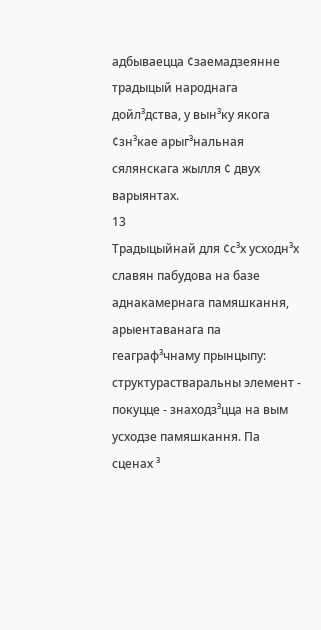адбываецца ¢заемадзеянне традыцый народнага дойл³дства, у вын³ку якога ¢зн³кае арыг³нальная сялянскага жылля ¢ двух варыянтах.
13
Традыцыйнай для ¢с³х усходн³х славян пабудова на базе аднакамернага памяшкання, арыентаванага па геаграф³чнаму прынцыпу: структурастваральны элемент - покуцце - знаходз³цца на вым усходзе памяшкання. Па сценах ³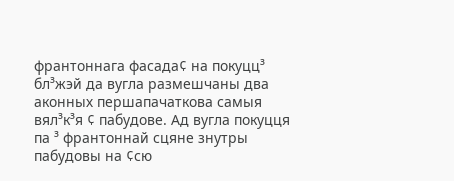франтоннага фасада¢ на покуцц³ бл³жэй да вугла размешчаны два аконных першапачаткова самыя вял³к³я ¢ пабудове. Ад вугла покуцця па ³ франтоннай сцяне знутры пабудовы на ¢сю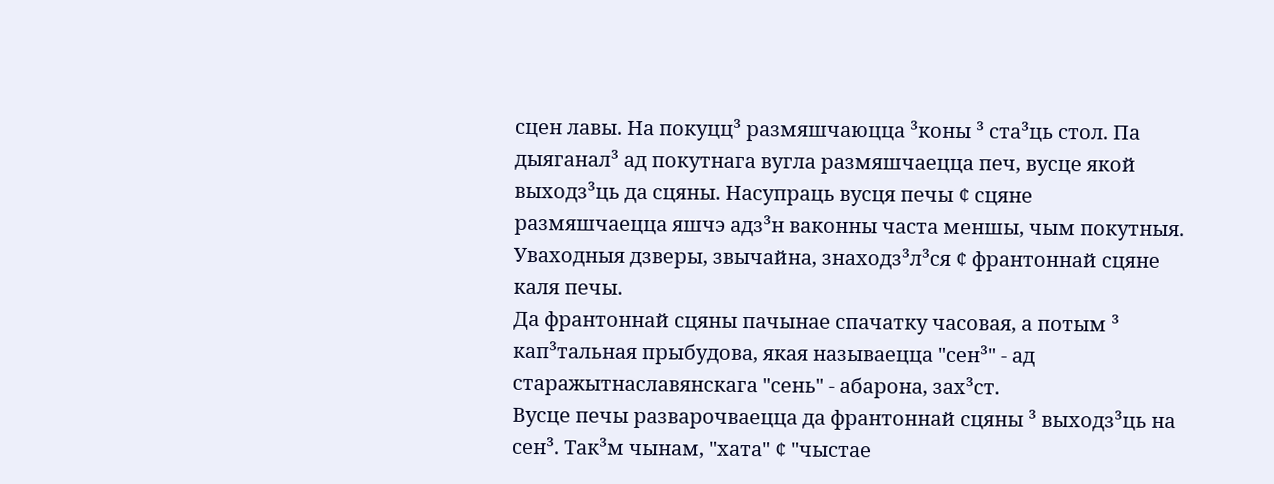сцен лавы. На покуцц³ размяшчаюцца ³коны ³ ста³ць стол. Па дыяганал³ ад покутнага вугла размяшчаецца печ, вусце якой выходз³ць да сцяны. Насупраць вусця печы ¢ сцяне размяшчаецца яшчэ адз³н ваконны часта меншы, чым покутныя. Уваходныя дзверы, звычайна, знаходз³л³ся ¢ франтоннай сцяне каля печы.
Да франтоннай сцяны пачынае спачатку часовая, а потым ³ кап³тальная прыбудова, якая называецца "сен³" - ад старажытнаславянскага "сень" - абарона, зах³ст.
Вусце печы разварочваецца да франтоннай сцяны ³ выходз³ць на сен³. Так³м чынам, "хата" ¢ "чыстае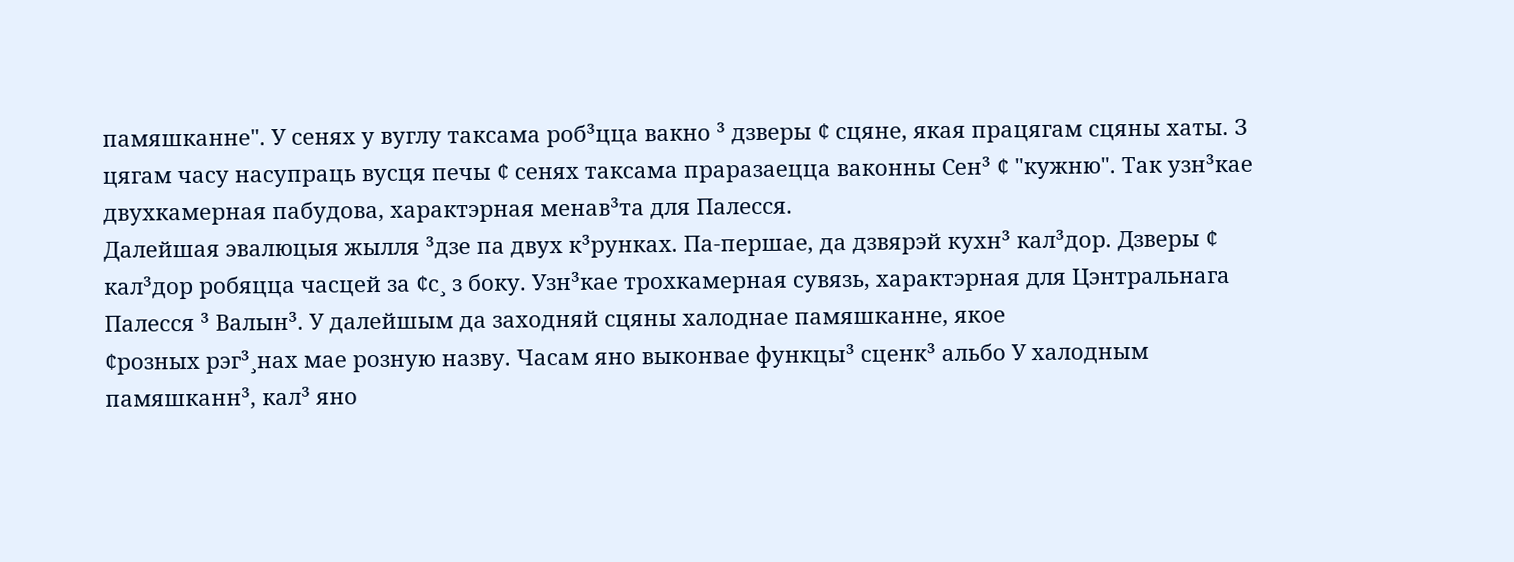памяшканне". У сенях у вуглу таксама роб³цца вакно ³ дзверы ¢ сцяне, якая працягам сцяны хаты. З цягам часу насупраць вусця печы ¢ сенях таксама праразаецца ваконны Сен³ ¢ "кужню". Так узн³кае двухкамерная пабудова, характэрная менав³та для Палесся.
Далейшая эвалюцыя жылля ³дзе па двух к³рунках. Па-першае, да дзвярэй кухн³ кал³дор. Дзверы ¢ кал³дор робяцца часцей за ¢с¸ з боку. Узн³кае трохкамерная сувязь, характэрная для Цэнтральнага Палесся ³ Валын³. У далейшым да заходняй сцяны халоднае памяшканне, якое
¢розных рэг³¸нах мае розную назву. Часам яно выконвае функцы³ сценк³ альбо У халодным памяшканн³, кал³ яно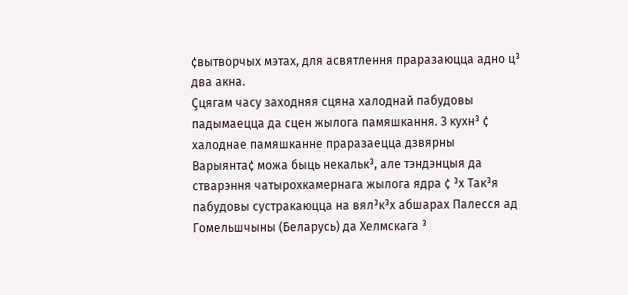¢вытворчых мэтах, для асвятлення праразаюцца адно ц³ два акна.
Çцягам часу заходняя сцяна халоднай пабудовы падымаецца да сцен жылога памяшкання. З кухн³ ¢ халоднае памяшканне праразаецца дзвярны
Варыянта¢ можа быць некальк³, але тэндэнцыя да стварэння чатырохкамернага жылога ядра ¢ ³х Так³я пабудовы сустракаюцца на вял³к³х абшарах Палесся ад Гомельшчыны (Беларусь) да Хелмскага ³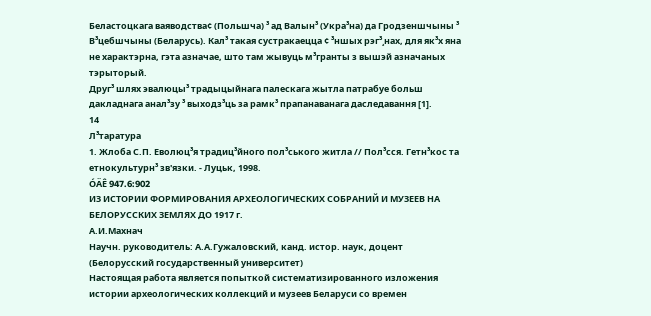Беластоцкага ваяводства¢ (Польшча) ³ ад Валын³ (Укра³на) да Гродзеншчыны ³ В³цебшчыны (Беларусь). Кал³ такая сустракаецца ¢ ³ншых рэг³¸нах, для як³х яна не характэрна, гэта азначае, што там жывуць м³гранты з вышэй азначаных тэрыторый.
Друг³ шлях эвалюцы³ традыцыйнага палескага жытла патрабуе больш дакладнага анал³зу ³ выходз³ць за рамк³ прапанаванага даследавання [1].
14
Л³таратура
1. Жлоба С.П. Еволюц³я традиц³йного пол³ського житла // Пол³сся. Гетн³кос та етнокультурн³ зв'язки. - Луцьк, 1998.
ÓÄÊ 947.6:902
ИЗ ИСТОРИИ ФОРМИРОВАНИЯ АРХЕОЛОГИЧЕСКИХ СОБРАНИЙ И МУЗЕЕВ НА БЕЛОРУССКИХ ЗЕМЛЯХ ДО 1917 г.
А.И.Махнач
Научн. руководитель: А.А.Гужаловский, канд. истор. наук, доцент
(Белорусский государственный университет)
Настоящая работа является попыткой систематизированного изложения истории археологических коллекций и музеев Беларуси со времен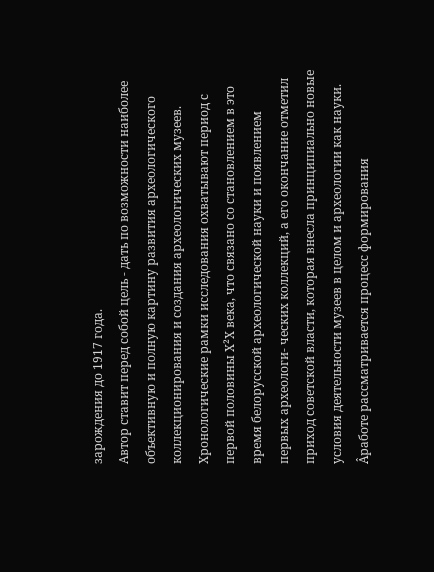зарождения до 1917 года.
Автор ставит перед собой цель - дать по возможности наиболее объективную и полную картину развития археологического коллекционирования и создания археологических музеев.
Хронологические рамки исследования охватывают период с первой половины Х²Х века, что связано со становлением в это время белорусской археологической науки и появлением первых археологи- ческих коллекций, а его окончание отметил приход советской власти, которая внесла принципиально новые условия деятельности музеев в целом и археологии как науки.
Âработе рассматривается процесс формирования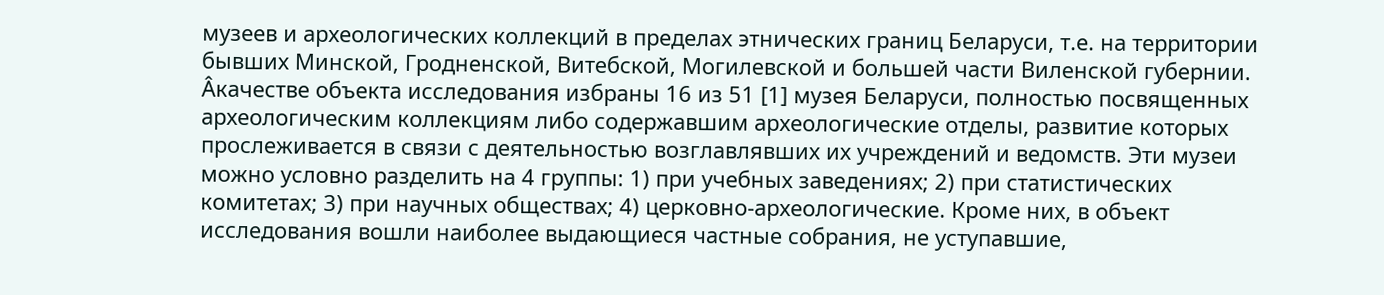музеев и археологических коллекций в пределах этнических границ Беларуси, т.е. на территории бывших Минской, Гродненской, Витебской, Могилевской и большей части Виленской губернии.
Âкачестве объекта исследования избраны 16 из 51 [1] музея Беларуси, полностью посвященных археологическим коллекциям либо содержавшим археологические отделы, развитие которых прослеживается в связи с деятельностью возглавлявших их учреждений и ведомств. Эти музеи можно условно разделить на 4 группы: 1) при учебных заведениях; 2) при статистических комитетах; 3) при научных обществах; 4) церковно-археологические. Кроме них, в объект исследования вошли наиболее выдающиеся частные собрания, не уступавшие,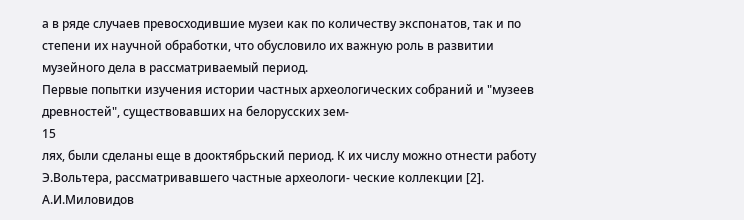а в ряде случаев превосходившие музеи как по количеству экспонатов, так и по степени их научной обработки, что обусловило их важную роль в развитии музейного дела в рассматриваемый период.
Первые попытки изучения истории частных археологических собраний и "музеев древностей", существовавших на белорусских зем-
15
лях, были сделаны еще в дооктябрьский период. К их числу можно отнести работу Э.Вольтера, рассматривавшего частные археологи- ческие коллекции [2]. А.И.Миловидов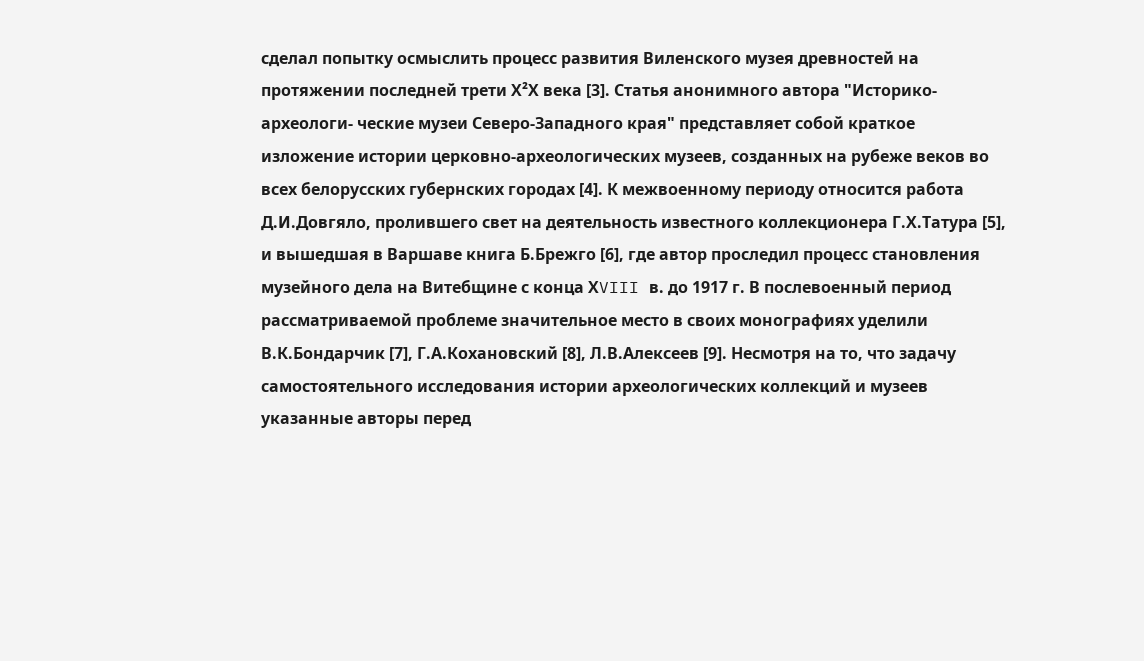сделал попытку осмыслить процесс развития Виленского музея древностей на протяжении последней трети Х²Х века [3]. Статья анонимного автора "Историко-археологи- ческие музеи Северо-Западного края" представляет собой краткое изложение истории церковно-археологических музеев, созданных на рубеже веков во всех белорусских губернских городах [4]. К межвоенному периоду относится работа Д.И.Довгяло, пролившего свет на деятельность известного коллекционера Г.Х.Татура [5], и вышедшая в Варшаве книга Б.Брежго [6], где автор проследил процесс становления музейного дела на Витебщине с конца ХVIII в. до 1917 г. В послевоенный период рассматриваемой проблеме значительное место в своих монографиях уделили В.К.Бондарчик [7], Г.А.Кохановский [8], Л.В.Алексеев [9]. Несмотря на то, что задачу самостоятельного исследования истории археологических коллекций и музеев указанные авторы перед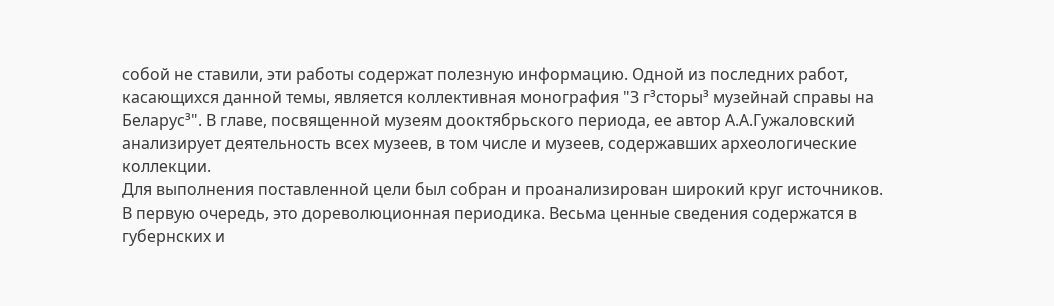собой не ставили, эти работы содержат полезную информацию. Одной из последних работ, касающихся данной темы, является коллективная монография "З г³сторы³ музейнай справы на Беларус³". В главе, посвященной музеям дооктябрьского периода, ее автор А.А.Гужаловский анализирует деятельность всех музеев, в том числе и музеев, содержавших археологические коллекции.
Для выполнения поставленной цели был собран и проанализирован широкий круг источников. В первую очередь, это дореволюционная периодика. Весьма ценные сведения содержатся в губернских и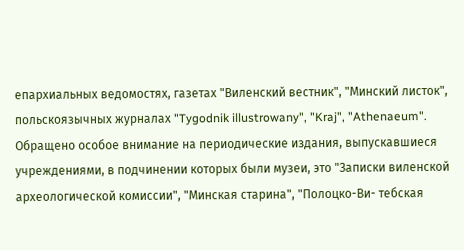епархиальных ведомостях, газетах "Виленский вестник", "Минский листок", польскоязычных журналах "Tygodnik illustrowany", "Kraj", "Athenaeum". Обращено особое внимание на периодические издания, выпускавшиеся учреждениями, в подчинении которых были музеи, это "Записки виленской археологической комиссии", "Минская старина", "Полоцко-Ви- тебская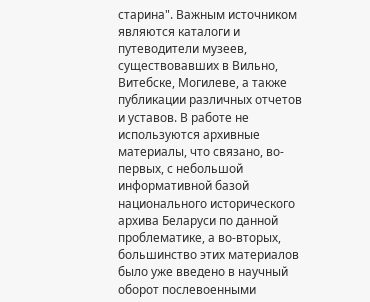старина". Важным источником являются каталоги и путеводители музеев, существовавших в Вильно, Витебске, Могилеве, а также публикации различных отчетов и уставов. В работе не используются архивные материалы, что связано, во-первых, с небольшой информативной базой национального исторического архива Беларуси по данной проблематике, а во-вторых, большинство этих материалов было уже введено в научный оборот послевоенными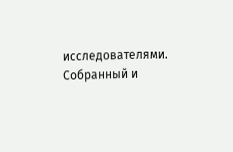исследователями.
Собранный и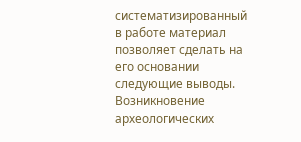систематизированный в работе материал позволяет сделать на его основании следующие выводы.
Возникновение археологических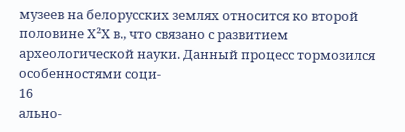музеев на белорусских землях относится ко второй половине Х²Х в., что связано с развитием археологической науки. Данный процесс тормозился особенностями соци-
16
ально-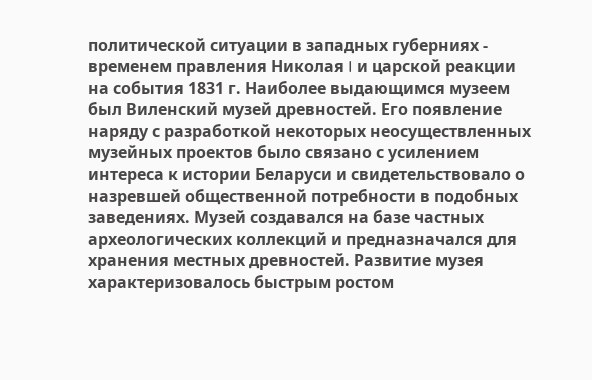политической ситуации в западных губерниях - временем правления Николая I и царской реакции на события 1831 г. Наиболее выдающимся музеем был Виленский музей древностей. Его появление наряду с разработкой некоторых неосуществленных музейных проектов было связано с усилением интереса к истории Беларуси и свидетельствовало о назревшей общественной потребности в подобных заведениях. Музей создавался на базе частных археологических коллекций и предназначался для хранения местных древностей. Развитие музея характеризовалось быстрым ростом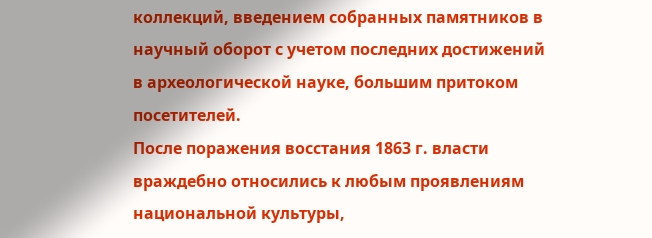коллекций, введением собранных памятников в научный оборот с учетом последних достижений в археологической науке, большим притоком посетителей.
После поражения восстания 1863 г. власти враждебно относились к любым проявлениям национальной культуры,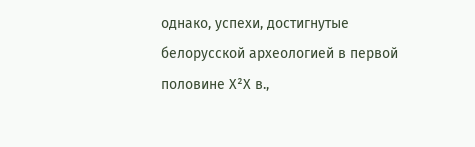однако, успехи, достигнутые белорусской археологией в первой половине Х²Х в.,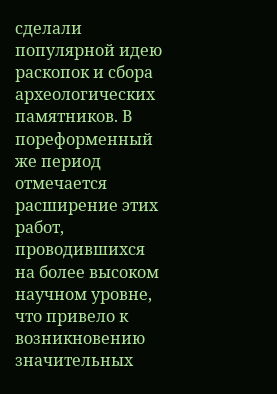сделали популярной идею раскопок и сбора археологических памятников. В пореформенный же период отмечается расширение этих работ, проводившихся на более высоком научном уровне, что привело к возникновению значительных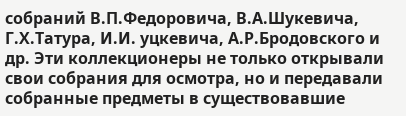собраний В.П.Федоровича, В.А.Шукевича, Г.Х.Татура, И.И. уцкевича, А.Р.Бродовского и др. Эти коллекционеры не только открывали свои собрания для осмотра, но и передавали собранные предметы в существовавшие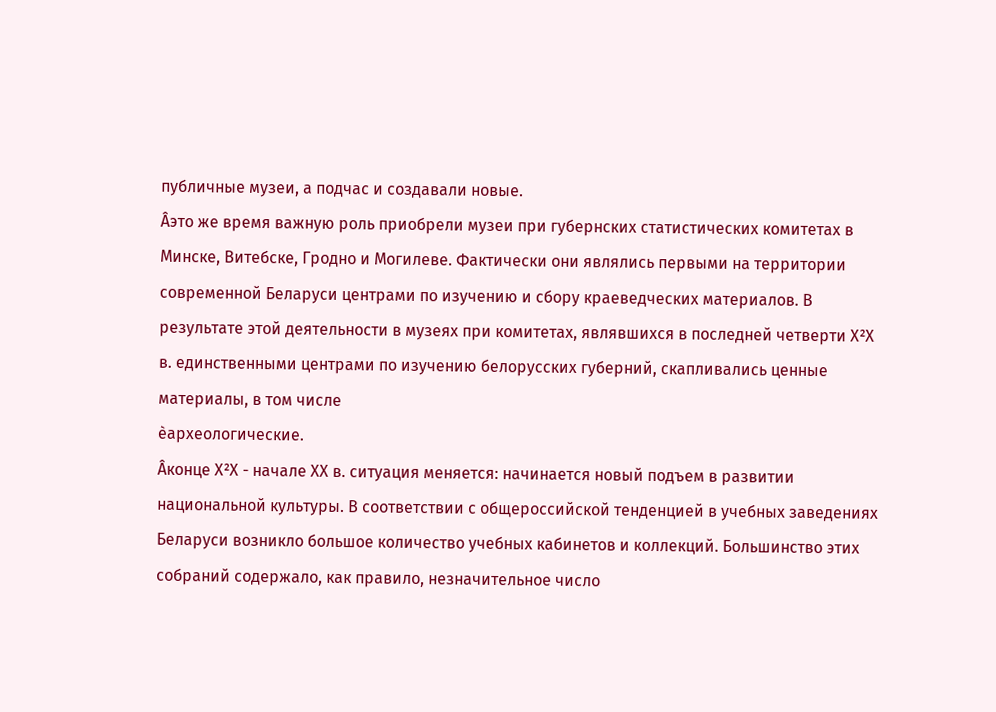публичные музеи, а подчас и создавали новые.
Âэто же время важную роль приобрели музеи при губернских статистических комитетах в Минске, Витебске, Гродно и Могилеве. Фактически они являлись первыми на территории современной Беларуси центрами по изучению и сбору краеведческих материалов. В результате этой деятельности в музеях при комитетах, являвшихся в последней четверти Х²Х в. единственными центрами по изучению белорусских губерний, скапливались ценные материалы, в том числе
èархеологические.
Âконце Х²Х - начале ХХ в. ситуация меняется: начинается новый подъем в развитии национальной культуры. В соответствии с общероссийской тенденцией в учебных заведениях Беларуси возникло большое количество учебных кабинетов и коллекций. Большинство этих собраний содержало, как правило, незначительное число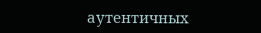аутентичных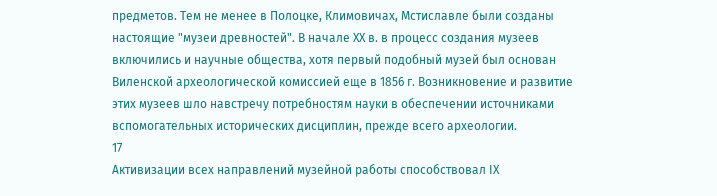предметов. Тем не менее в Полоцке, Климовичах, Мстиславле были созданы настоящие "музеи древностей". В начале ХХ в. в процесс создания музеев включились и научные общества, хотя первый подобный музей был основан Виленской археологической комиссией еще в 1856 г. Возникновение и развитие этих музеев шло навстречу потребностям науки в обеспечении источниками вспомогательных исторических дисциплин, прежде всего археологии.
17
Активизации всех направлений музейной работы способствовал IХ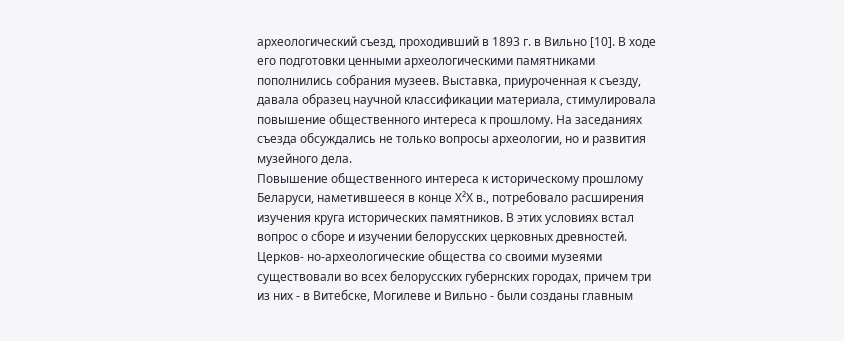археологический съезд, проходивший в 1893 г. в Вильно [10]. В ходе его подготовки ценными археологическими памятниками пополнились собрания музеев. Выставка, приуроченная к съезду, давала образец научной классификации материала, стимулировала повышение общественного интереса к прошлому. На заседаниях съезда обсуждались не только вопросы археологии, но и развития музейного дела.
Повышение общественного интереса к историческому прошлому Беларуси, наметившееся в конце Х²Х в., потребовало расширения изучения круга исторических памятников. В этих условиях встал вопрос о сборе и изучении белорусских церковных древностей. Церков- но-археологические общества со своими музеями существовали во всех белорусских губернских городах, причем три из них - в Витебске, Могилеве и Вильно - были созданы главным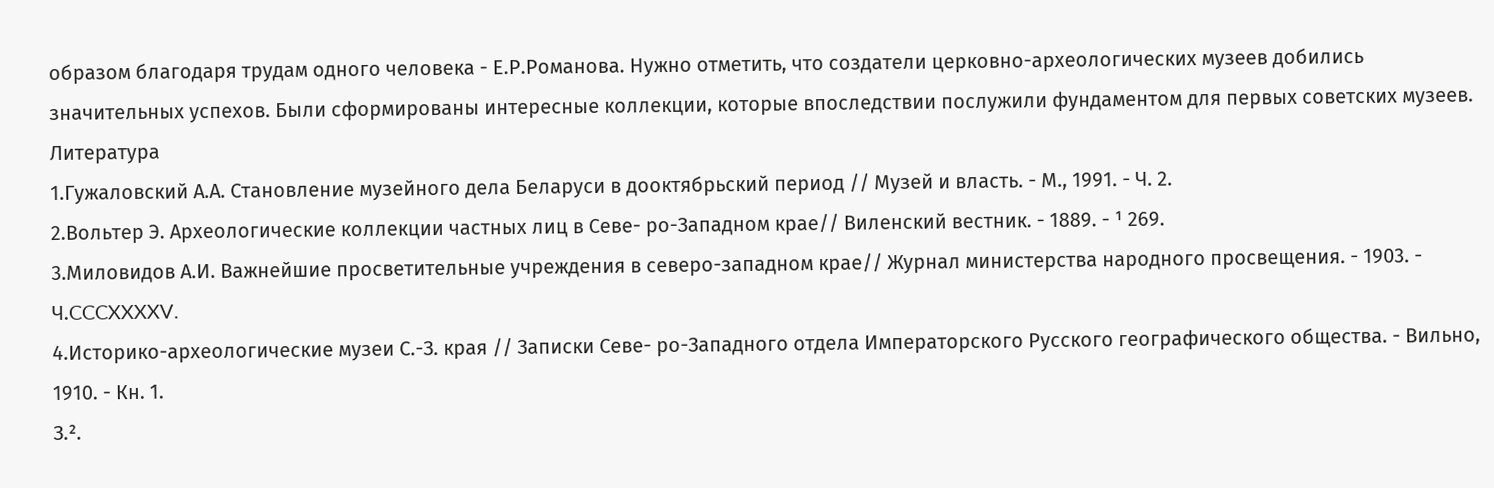образом благодаря трудам одного человека - Е.Р.Романова. Нужно отметить, что создатели церковно-археологических музеев добились значительных успехов. Были сформированы интересные коллекции, которые впоследствии послужили фундаментом для первых советских музеев.
Литература
1.Гужаловский А.А. Становление музейного дела Беларуси в дооктябрьский период // Музей и власть. - М., 1991. - Ч. 2.
2.Вольтер Э. Археологические коллекции частных лиц в Севе- ро-Западном крае// Виленский вестник. - 1889. - ¹ 269.
3.Миловидов А.И. Важнейшие просветительные учреждения в северо-западном крае// Журнал министерства народного просвещения. - 1903. - Ч.CCCXXXXV.
4.Историко-археологические музеи С.-З. края // Записки Севе- ро-Западного отдела Императорского Русского географического общества. - Вильно, 1910. - Кн. 1.
З.².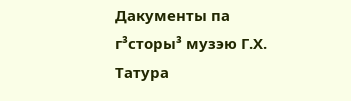Дакументы па г³сторы³ музэю Г.Х. Татура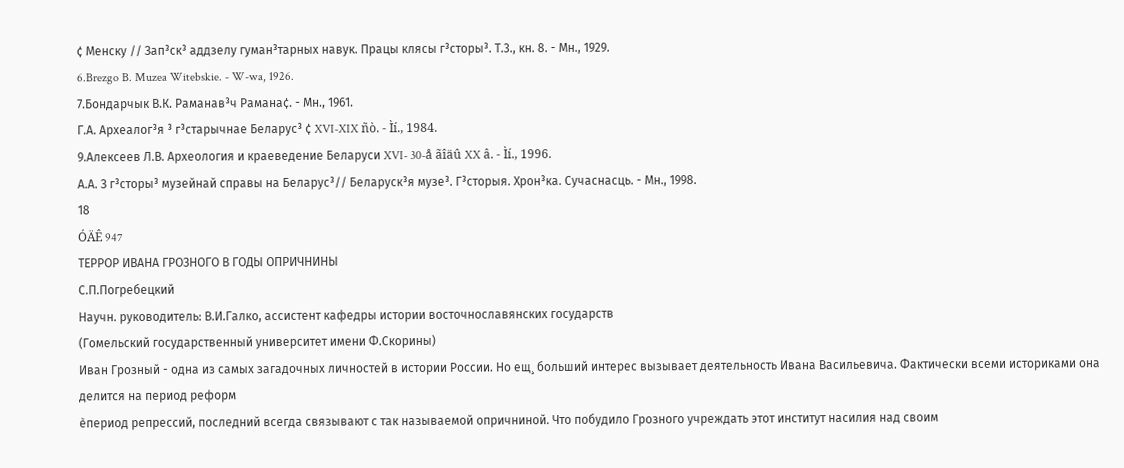¢ Менску // Зап³ск³ аддзелу гуман³тарных навук. Працы клясы г³сторы³. Т.3., кн. 8. - Мн., 1929.
6.Brezgo B. Muzea Witebskie. - W-wa, 1926.
7.Бондарчык В.К. Раманав³ч Рамана¢. - Мн., 1961.
Г.А. Археалог³я ³ г³старычнае Беларус³ ¢ XVI-XIX ñò. - Ìí., 1984.
9.Алексеев Л.В. Археология и краеведение Беларуси XVI- 30-å ãîäû XX â. - Ìí., 1996.
А.А. З г³сторы³ музейнай справы на Беларус³// Беларуск³я музе³. Г³сторыя. Хрон³ка. Сучаснасць. - Мн., 1998.
18
ÓÄÊ 947
ТЕРРОР ИВАНА ГРОЗНОГО В ГОДЫ ОПРИЧНИНЫ
С.П.Погребецкий
Научн. руководитель: В.И.Галко, ассистент кафедры истории восточнославянских государств
(Гомельский государственный университет имени Ф.Скорины)
Иван Грозный - одна из самых загадочных личностей в истории России. Но ещ¸ больший интерес вызывает деятельность Ивана Васильевича. Фактически всеми историками она делится на период реформ
èпериод репрессий, последний всегда связывают с так называемой опричниной. Что побудило Грозного учреждать этот институт насилия над своим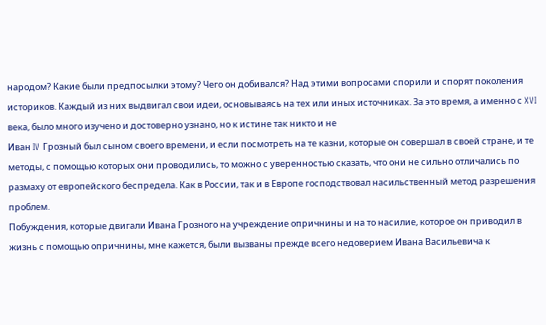народом? Какие были предпосылки этому? Чего он добивался? Над этими вопросами спорили и спорят поколения историков. Каждый из них выдвигал свои идеи, основываясь на тех или иных источниках. За это время, а именно с XVI века, было много изучено и достоверно узнано, но к истине так никто и не
Иван IV Грозный был сыном своего времени, и если посмотреть на те казни, которые он совершал в своей стране, и те методы, с помощью которых они проводились, то можно с уверенностью сказать, что они не сильно отличались по размаху от европейского беспредела. Как в России, так и в Европе господствовал насильственный метод разрешения проблем.
Побуждения, которые двигали Ивана Грозного на учреждение опричнины и на то насилие, которое он приводил в жизнь с помощью опричнины, мне кажется, были вызваны прежде всего недоверием Ивана Васильевича к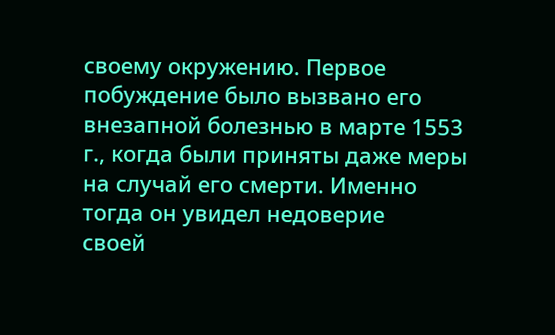своему окружению. Первое побуждение было вызвано его внезапной болезнью в марте 1553 г., когда были приняты даже меры на случай его смерти. Именно тогда он увидел недоверие
своей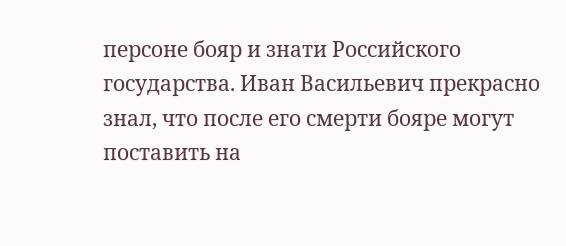персоне бояр и знати Российского государства. Иван Васильевич прекрасно знал, что после его смерти бояре могут поставить на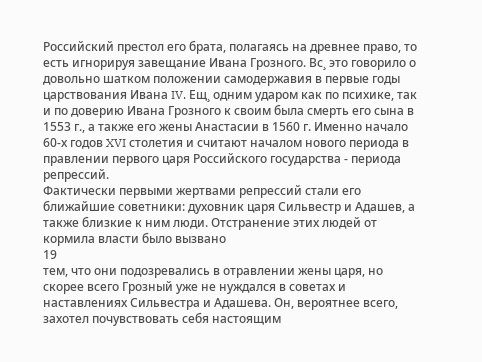Российский престол его брата, полагаясь на древнее право, то есть игнорируя завещание Ивана Грозного. Вс¸ это говорило о довольно шатком положении самодержавия в первые годы царствования Ивана IV. Ещ¸ одним ударом как по психике, так и по доверию Ивана Грозного к своим была смерть его сына в 1553 г., а также его жены Анастасии в 1560 г. Именно начало 60-х годов XVI столетия и считают началом нового периода в правлении первого царя Российского государства - периода репрессий.
Фактически первыми жертвами репрессий стали его ближайшие советники: духовник царя Сильвестр и Адашев, а также близкие к ним люди. Отстранение этих людей от кормила власти было вызвано
19
тем, что они подозревались в отравлении жены царя, но скорее всего Грозный уже не нуждался в советах и наставлениях Сильвестра и Адашева. Он, вероятнее всего, захотел почувствовать себя настоящим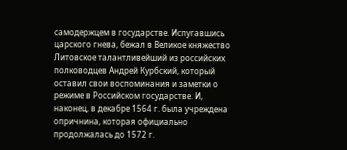самодержцем в государстве. Испугавшись царского гнева, бежал в Великое княжество Литовское талантливейший из российских полководцев Андрей Курбский, который оставил свои воспоминания и заметки о режиме в Российском государстве. И, наконец, в декабре 1564 г. была учреждена опричнина, которая официально продолжалась до 1572 г.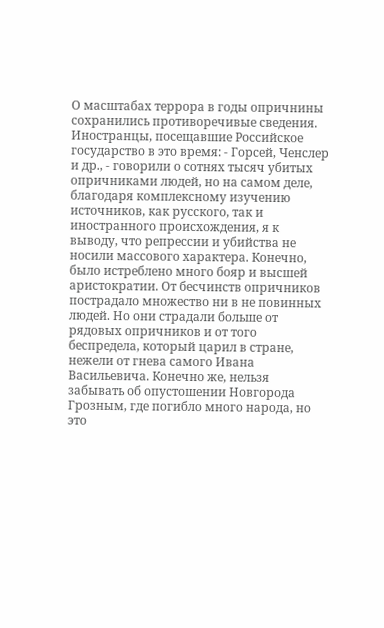О масштабах террора в годы опричнины сохранились противоречивые сведения. Иностранцы, посещавшие Российское государство в это время: - Горсей, Ченслер и др., - говорили о сотнях тысяч убитых опричниками людей, но на самом деле, благодаря комплексному изучению источников, как русского, так и иностранного происхождения, я к выводу, что репрессии и убийства не носили массового характера. Конечно, было истреблено много бояр и высшей аристократии. От бесчинств опричников пострадало множество ни в не повинных людей. Но они страдали больше от рядовых опричников и от того беспредела, который царил в стране, нежели от гнева самого Ивана Васильевича. Конечно же, нельзя забывать об опустошении Новгорода Грозным, где погибло много народа, но это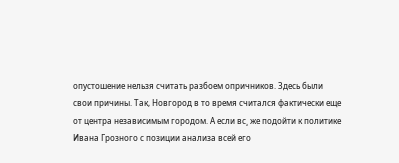опустошение нельзя считать разбоем опричников. Здесь были свои причины. Так, Новгород в то время считался фактически еще от центра независимым городом. А если вс¸ же подойти к политике Ивана Грозного с позиции анализа всей его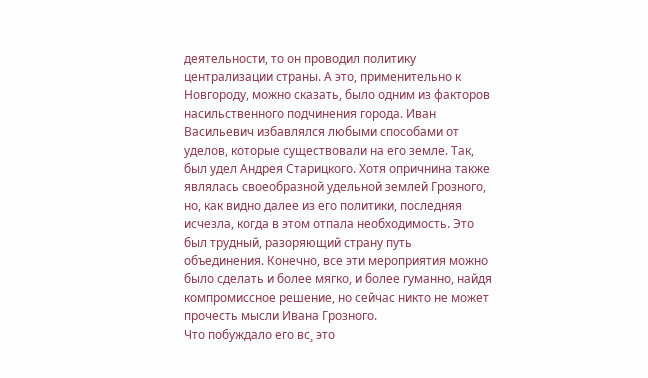деятельности, то он проводил политику централизации страны. А это, применительно к Новгороду, можно сказать, было одним из факторов насильственного подчинения города. Иван Васильевич избавлялся любыми способами от уделов, которые существовали на его земле. Так, был удел Андрея Старицкого. Хотя опричнина также являлась своеобразной удельной землей Грозного, но, как видно далее из его политики, последняя исчезла, когда в этом отпала необходимость. Это был трудный, разоряющий страну путь объединения. Конечно, все эти мероприятия можно было сделать и более мягко, и более гуманно, найдя компромиссное решение, но сейчас никто не может прочесть мысли Ивана Грозного.
Что побуждало его вс¸ это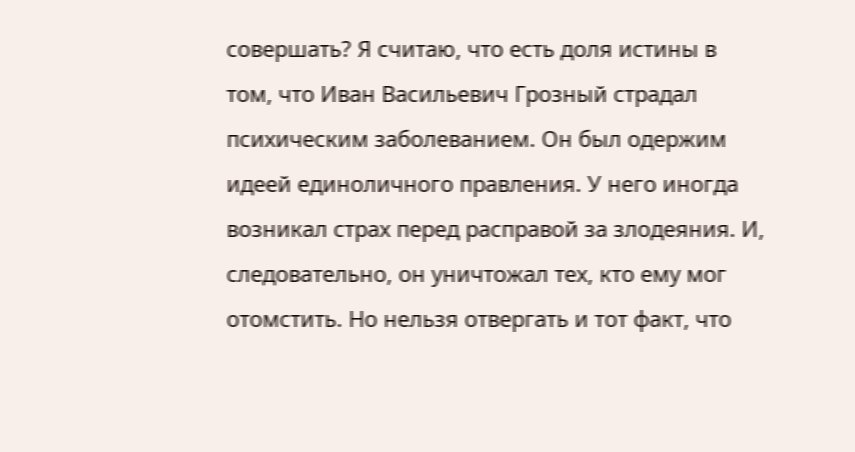совершать? Я считаю, что есть доля истины в том, что Иван Васильевич Грозный страдал психическим заболеванием. Он был одержим идеей единоличного правления. У него иногда возникал страх перед расправой за злодеяния. И, следовательно, он уничтожал тех, кто ему мог отомстить. Но нельзя отвергать и тот факт, что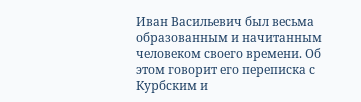Иван Васильевич был весьма образованным и начитанным человеком своего времени. Об этом говорит его переписка с Курбским и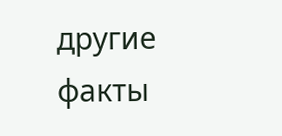другие факты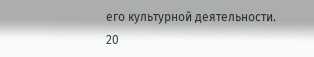его культурной деятельности.
20